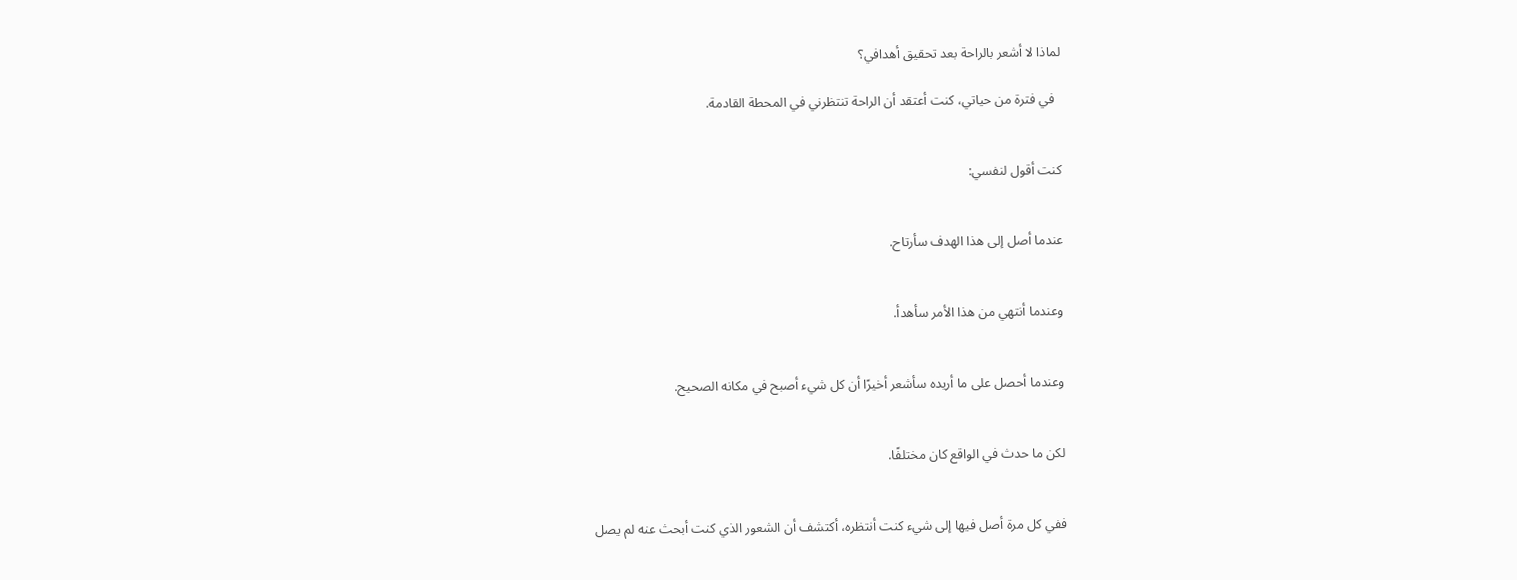لماذا لا أشعر بالراحة بعد تحقيق أهدافي؟

  في فترة من حياتي، كنت أعتقد أن الراحة تنتظرني في المحطة القادمة.


كنت أقول لنفسي:


عندما أصل إلى هذا الهدف سأرتاح.


وعندما أنتهي من هذا الأمر سأهدأ.


وعندما أحصل على ما أريده سأشعر أخيرًا أن كل شيء أصبح في مكانه الصحيح.


لكن ما حدث في الواقع كان مختلفًا.


ففي كل مرة أصل فيها إلى شيء كنت أنتظره، أكتشف أن الشعور الذي كنت أبحث عنه لم يصل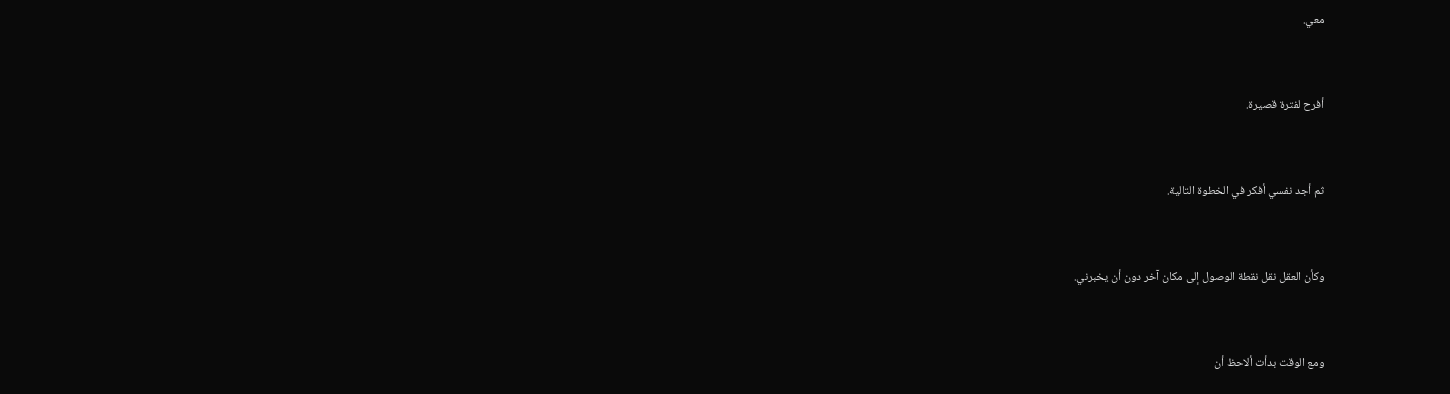معي.


أفرح لفترة قصيرة.


ثم أجد نفسي أفكر في الخطوة التالية.


وكأن العقل نقل نقطة الوصول إلى مكان آخر دون أن يخبرني.


ومع الوقت بدأت ألاحظ أن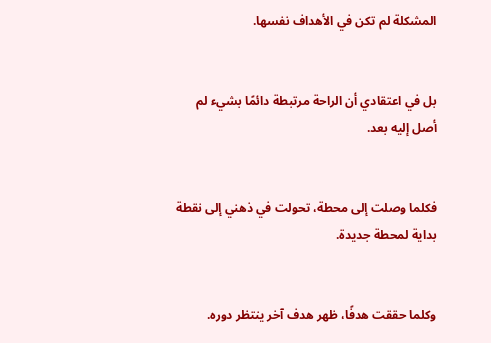المشكلة لم تكن في الأهداف نفسها.


بل في اعتقادي أن الراحة مرتبطة دائمًا بشيء لم أصل إليه بعد.


فكلما وصلت إلى محطة، تحولت في ذهني إلى نقطة بداية لمحطة جديدة.


وكلما حققت هدفًا، ظهر هدف آخر ينتظر دوره.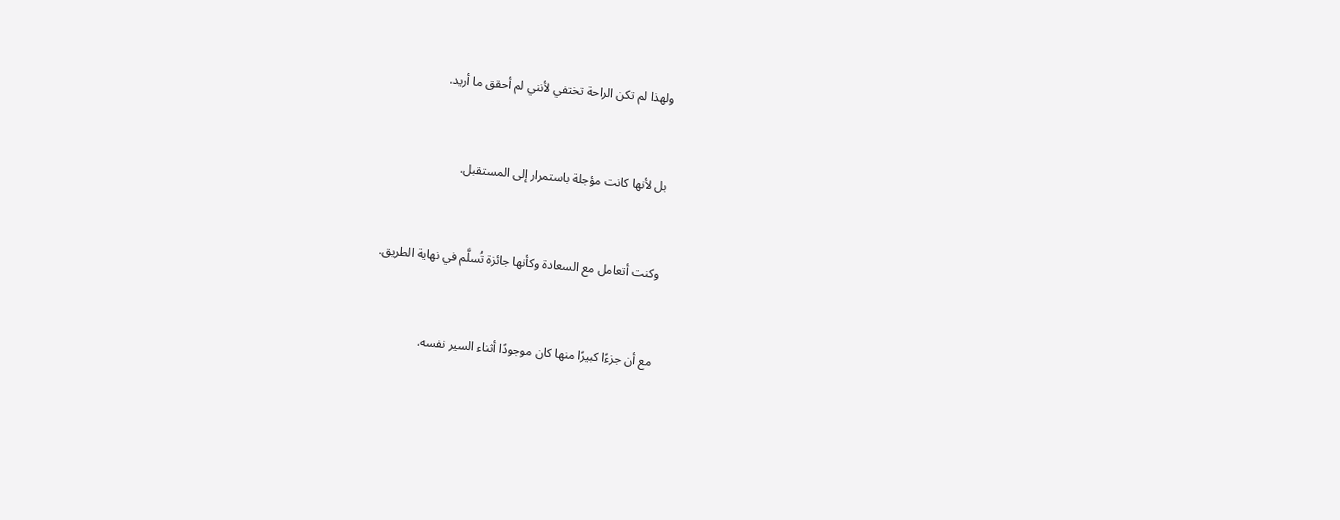ولهذا لم تكن الراحة تختفي لأنني لم أحقق ما أريد.


بل لأنها كانت مؤجلة باستمرار إلى المستقبل.


وكنت أتعامل مع السعادة وكأنها جائزة تُسلَّم في نهاية الطريق.


مع أن جزءًا كبيرًا منها كان موجودًا أثناء السير نفسه.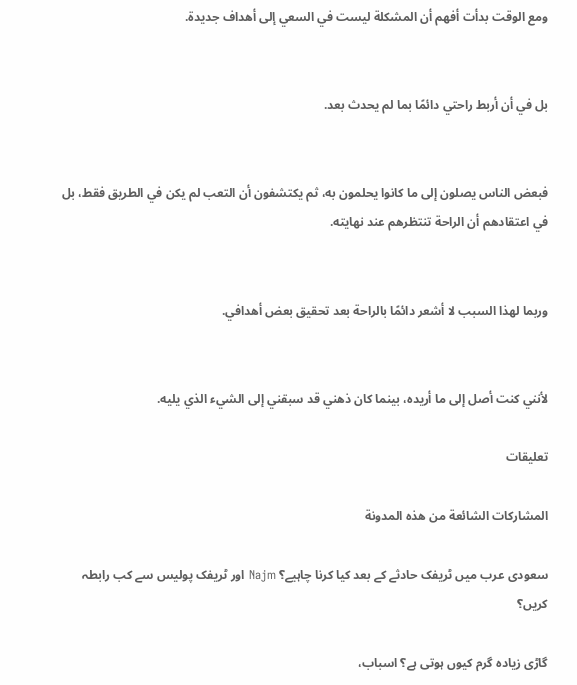ومع الوقت بدأت أفهم أن المشكلة ليست في السعي إلى أهداف جديدة.


بل في أن أربط راحتي دائمًا بما لم يحدث بعد.


فبعض الناس يصلون إلى ما كانوا يحلمون به، ثم يكتشفون أن التعب لم يكن في الطريق فقط، بل في اعتقادهم أن الراحة تنتظرهم عند نهايته.


وربما لهذا السبب لا أشعر دائمًا بالراحة بعد تحقيق بعض أهدافي.


لأنني كنت أصل إلى ما أريده، بينما كان ذهني قد سبقني إلى الشيء الذي يليه.

تعليقات

المشاركات الشائعة من هذه المدونة

سعودی عرب میں ٹریفک حادثے کے بعد کیا کرنا چاہیے؟ Najm اور ٹریفک پولیس سے کب رابطہ کریں؟

گاڑی زیادہ گرم کیوں ہوتی ہے؟ اسباب،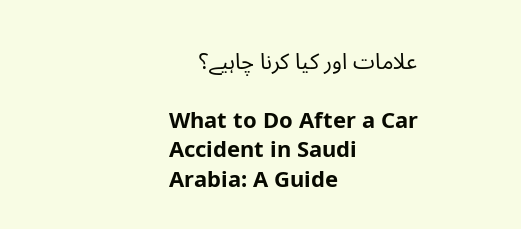علامات اور کیا کرنا چاہیے؟

What to Do After a Car Accident in Saudi Arabia: A Guide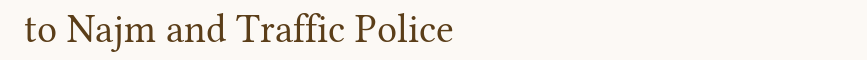to Najm and Traffic Police